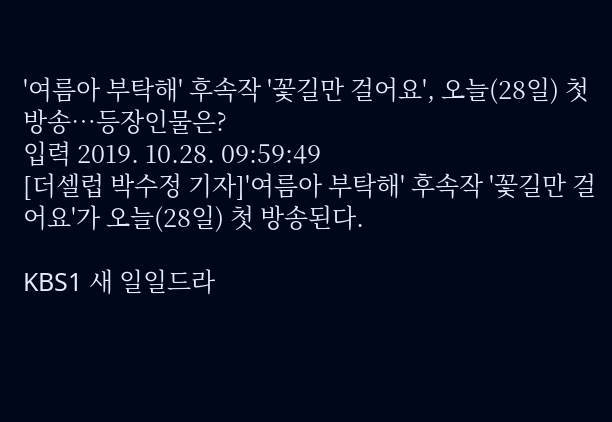'여름아 부탁해' 후속작 '꽃길만 걸어요', 오늘(28일) 첫 방송…등장인물은?
입력 2019. 10.28. 09:59:49
[더셀럽 박수정 기자]'여름아 부탁해' 후속작 '꽃길만 걸어요'가 오늘(28일) 첫 방송된다.

KBS1 새 일일드라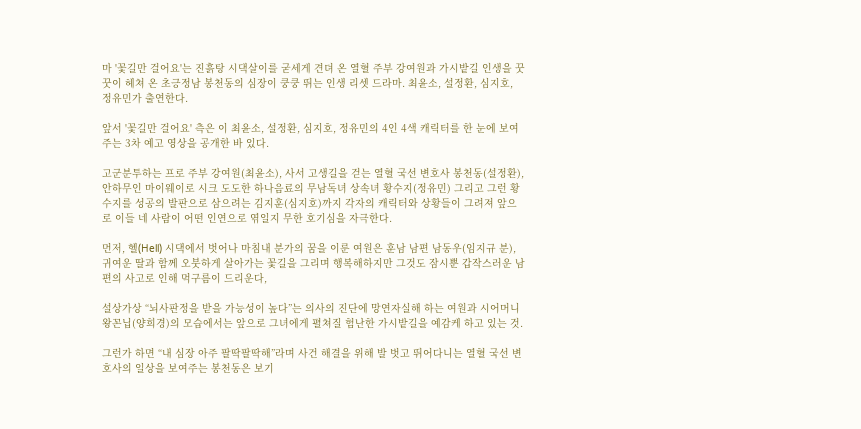마 '꽃길만 걸어요'는 진흙탕 시댁살이를 굳세게 견뎌 온 열혈 주부 강여원과 가시밭길 인생을 꿋꿋이 헤쳐 온 초긍정남 봉천동의 심장이 쿵쿵 뛰는 인생 리셋 드라마. 최윤소, 설정환, 심지호, 정유민가 출연한다.

앞서 '꽃길만 걸어요' 측은 이 최윤소, 설정환, 심지호, 정유민의 4인 4색 캐릭터를 한 눈에 보여주는 3차 예고 영상을 공개한 바 있다.

고군분투하는 프로 주부 강여원(최윤소), 사서 고생길을 걷는 열혈 국선 변호사 봉천동(설정환), 안하무인 마이웨이로 시크 도도한 하나음료의 무남독녀 상속녀 황수지(정유민) 그리고 그런 황수지를 성공의 발판으로 삼으려는 김지훈(심지호)까지 각자의 캐릭터와 상황들이 그려져 앞으로 이들 네 사람이 어떤 인연으로 엮일지 무한 호기심을 자극한다.

먼저, 헬(Hell) 시댁에서 벗어나 마침내 분가의 꿈을 이룬 여원은 훈남 남편 남동우(임지규 분), 귀여운 딸과 함께 오붓하게 살아가는 꽃길을 그리며 행복해하지만 그것도 잠시뿐 갑작스러운 남편의 사고로 인해 먹구름이 드리운다,

설상가상 “뇌사판정을 받을 가능성이 높다”는 의사의 진단에 망연자실해 하는 여원과 시어머니 왕꼰닙(양희경)의 모습에서는 앞으로 그녀에게 펼쳐질 험난한 가시밭길을 예감케 하고 있는 것.

그런가 하면 “내 심장 아주 팔딱팔딱해”라며 사건 해결을 위해 발 벗고 뛰어다니는 열혈 국선 변호사의 일상을 보여주는 봉천동은 보기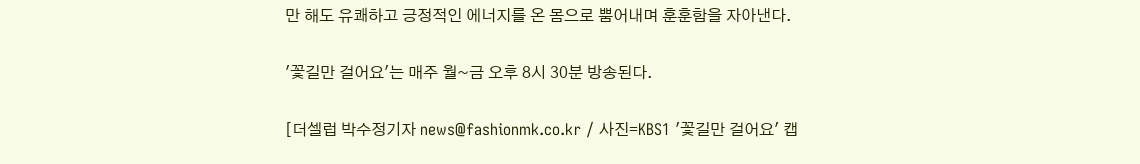만 해도 유쾌하고 긍정적인 에너지를 온 몸으로 뿜어내며 훈훈함을 자아낸다.

'꽃길만 걸어요'는 매주 월~금 오후 8시 30분 방송된다.

[더셀럽 박수정기자 news@fashionmk.co.kr / 사진=KBS1 '꽃길만 걸어요' 캡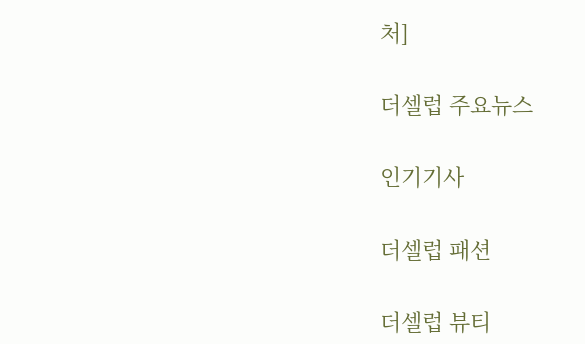처]

더셀럽 주요뉴스

인기기사

더셀럽 패션

더셀럽 뷰티